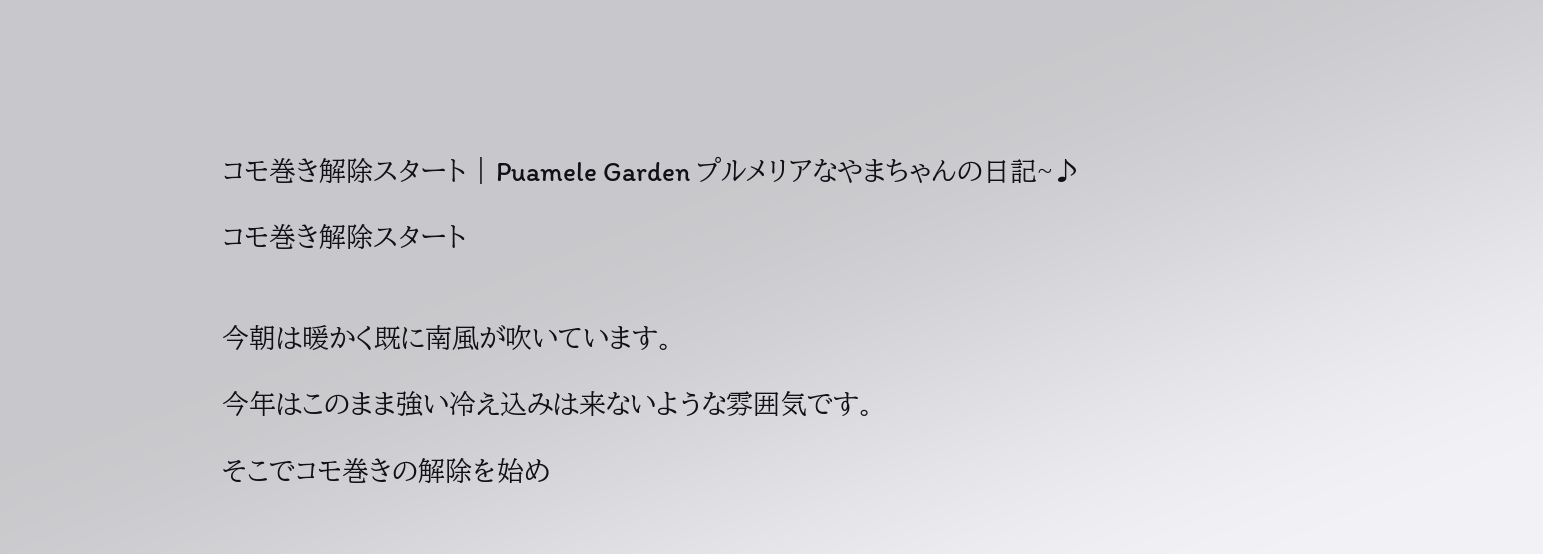コモ巻き解除スタート | Puamele Garden プルメリアなやまちゃんの日記~♪

コモ巻き解除スタート


今朝は暖かく既に南風が吹いています。

今年はこのまま強い冷え込みは来ないような雰囲気です。

そこでコモ巻きの解除を始め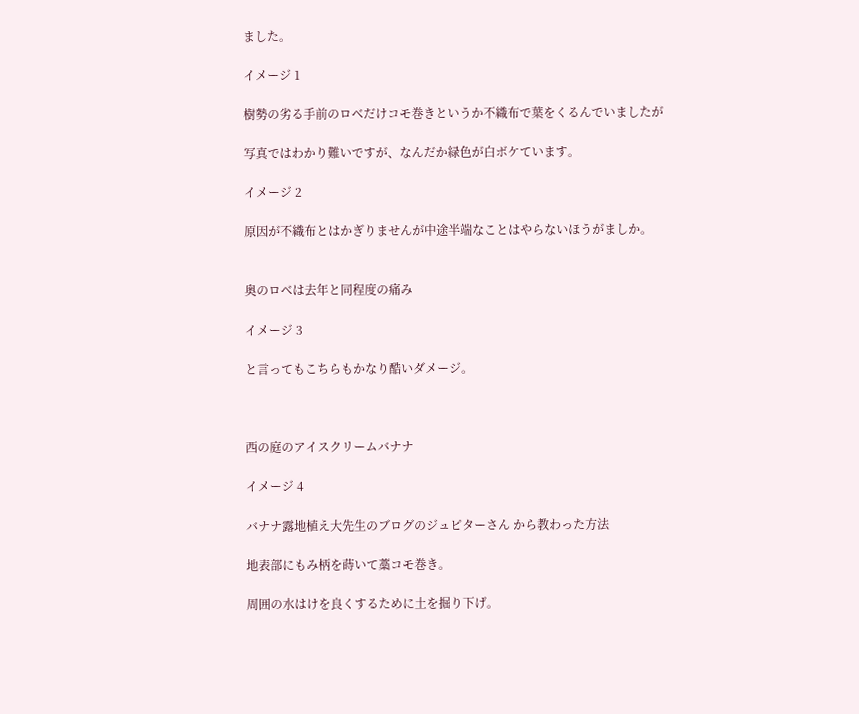ました。

イメージ 1

樹勢の劣る手前のロベだけコモ巻きというか不織布で葉をくるんでいましたが

写真ではわかり難いですが、なんだか緑色が白ボケています。

イメージ 2

原因が不織布とはかぎりませんが中途半端なことはやらないほうがましか。


奥のロベは去年と同程度の痛み

イメージ 3

と言ってもこちらもかなり酷いダメージ。



西の庭のアイスクリームバナナ

イメージ 4

バナナ露地植え大先生のブログのジュピターさん から教わった方法

地表部にもみ柄を蒔いて藁コモ巻き。

周囲の水はけを良くするために土を掘り下げ。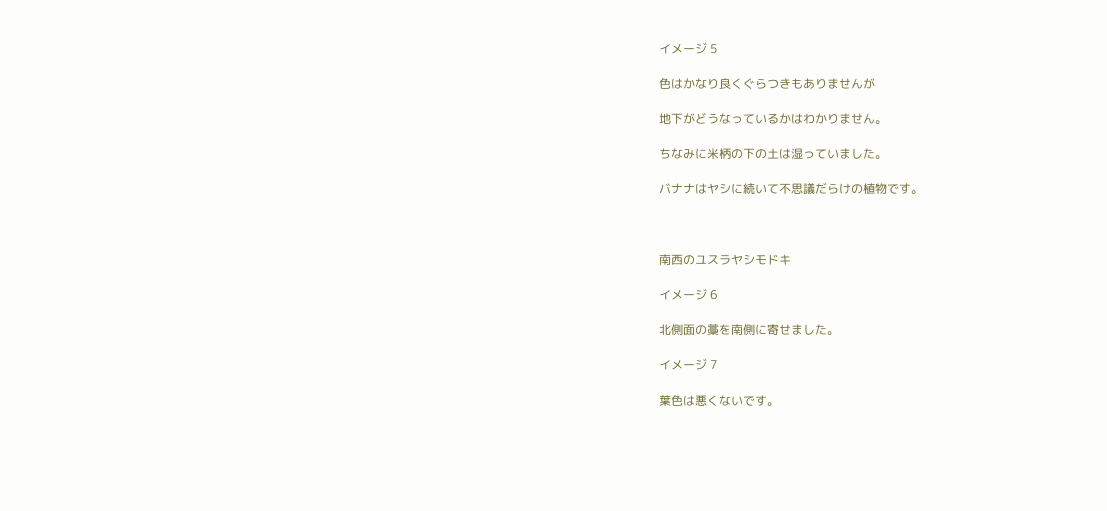イメージ 5

色はかなり良くぐらつきもありませんが

地下がどうなっているかはわかりません。

ちなみに米柄の下の土は湿っていました。

バナナはヤシに続いて不思議だらけの植物です。



南西のユスラヤシモドキ

イメージ 6

北側面の藁を南側に寄せました。

イメージ 7

葉色は悪くないです。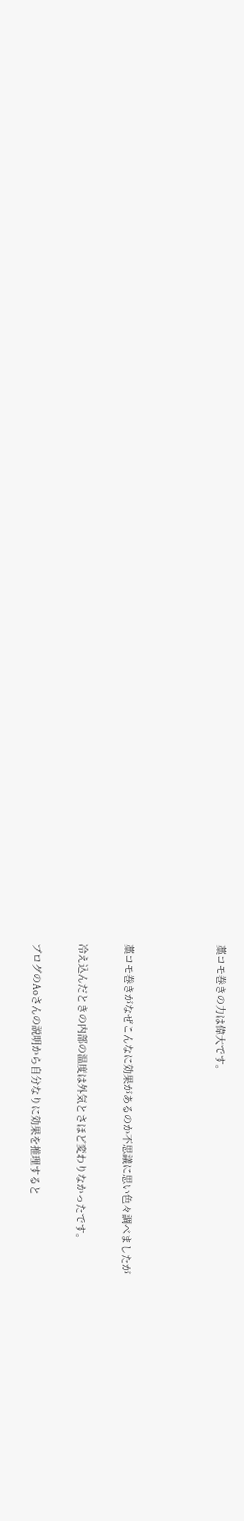藁コモ巻きの力は偉大です。



藁コモ巻きがなぜこんなに効果があるのか不思議に思い色々調べましたが

冷え込んだときの内部の温度は外気とさほど変わりなかったです。

ブログのAoさんの説明から自分なりに効果を推理すると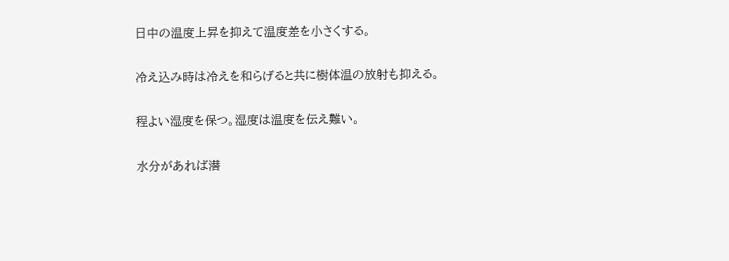日中の温度上昇を抑えて温度差を小さくする。

冷え込み時は冷えを和らげると共に樹体温の放射も抑える。

程よい湿度を保つ。湿度は温度を伝え難い。

水分があれば潜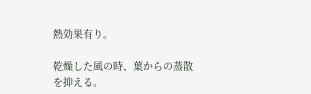熱効果有り。

乾燥した風の時、葉からの蒸散を抑える。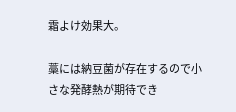霜よけ効果大。

藁には納豆菌が存在するので小さな発酵熱が期待でき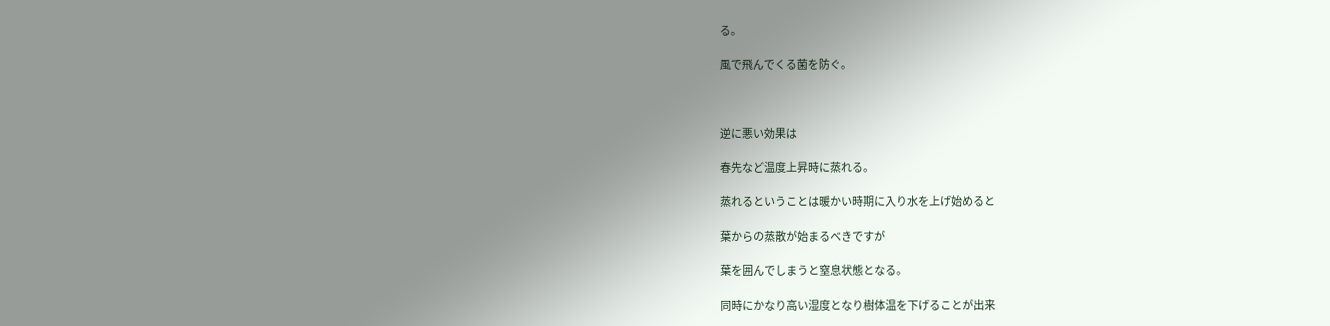る。

風で飛んでくる菌を防ぐ。



逆に悪い効果は

春先など温度上昇時に蒸れる。

蒸れるということは暖かい時期に入り水を上げ始めると

葉からの蒸散が始まるべきですが

葉を囲んでしまうと窒息状態となる。

同時にかなり高い湿度となり樹体温を下げることが出来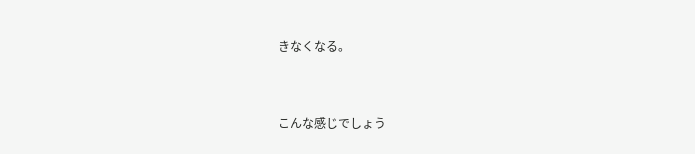きなくなる。


こんな感じでしょう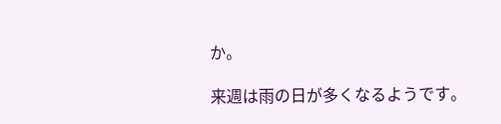か。

来週は雨の日が多くなるようです。